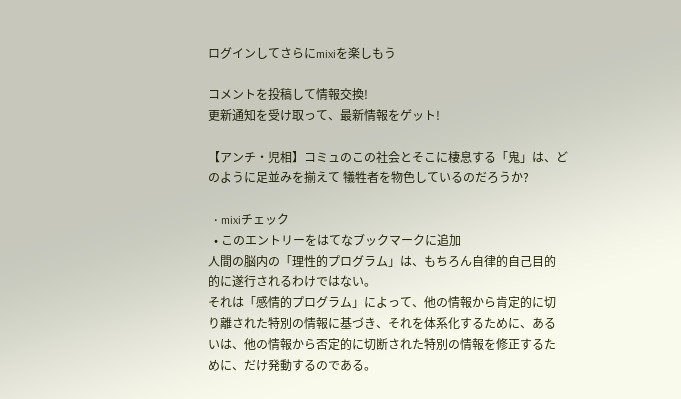ログインしてさらにmixiを楽しもう

コメントを投稿して情報交換!
更新通知を受け取って、最新情報をゲット!

【アンチ・児相】コミュのこの社会とそこに棲息する「鬼」は、どのように足並みを揃えて 犠牲者を物色しているのだろうか?

  • mixiチェック
  • このエントリーをはてなブックマークに追加
人間の脳内の「理性的プログラム」は、もちろん自律的自己目的
的に遂行されるわけではない。
それは「感情的プログラム」によって、他の情報から肯定的に切
り離された特別の情報に基づき、それを体系化するために、ある
いは、他の情報から否定的に切断された特別の情報を修正するた
めに、だけ発動するのである。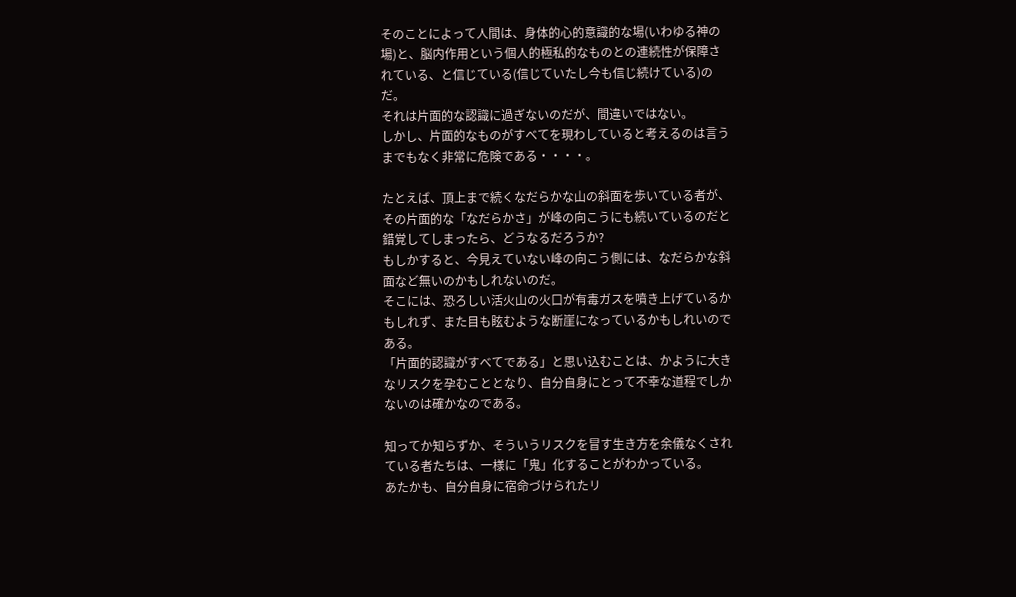そのことによって人間は、身体的心的意識的な場(いわゆる神の
場)と、脳内作用という個人的極私的なものとの連続性が保障さ
れている、と信じている(信じていたし今も信じ続けている)の
だ。
それは片面的な認識に過ぎないのだが、間違いではない。
しかし、片面的なものがすべてを現わしていると考えるのは言う
までもなく非常に危険である・・・・。

たとえば、頂上まで続くなだらかな山の斜面を歩いている者が、
その片面的な「なだらかさ」が峰の向こうにも続いているのだと
錯覚してしまったら、どうなるだろうか?
もしかすると、今見えていない峰の向こう側には、なだらかな斜
面など無いのかもしれないのだ。
そこには、恐ろしい活火山の火口が有毒ガスを噴き上げているか
もしれず、また目も眩むような断崖になっているかもしれいので
ある。
「片面的認識がすべてである」と思い込むことは、かように大き
なリスクを孕むこととなり、自分自身にとって不幸な道程でしか
ないのは確かなのである。

知ってか知らずか、そういうリスクを冒す生き方を余儀なくされ
ている者たちは、一様に「鬼」化することがわかっている。
あたかも、自分自身に宿命づけられたリ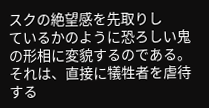スクの絶望感を先取りし
ているかのように恐ろしい鬼の形相に変貌するのである。
それは、直接に犠牲者を虐待する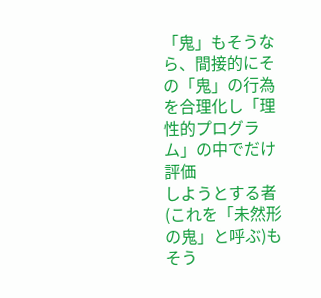「鬼」もそうなら、間接的にそ
の「鬼」の行為を合理化し「理性的プログラム」の中でだけ評価
しようとする者(これを「未然形の鬼」と呼ぶ)もそう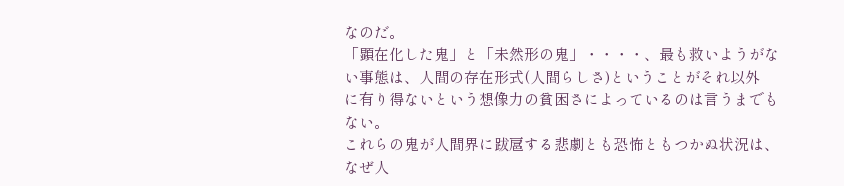なのだ。
「顕在化した鬼」と「未然形の鬼」・・・・、最も救いようがな
い事態は、人間の存在形式(人間らしさ)ということがそれ以外
に有り得ないという想像力の貧困さによっているのは言うまでも
ない。
これらの鬼が人間界に跋扈する悲劇とも恐怖ともつかぬ状況は、
なぜ人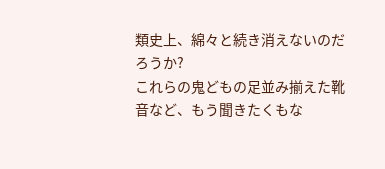類史上、綿々と続き消えないのだろうか?
これらの鬼どもの足並み揃えた靴音など、もう聞きたくもな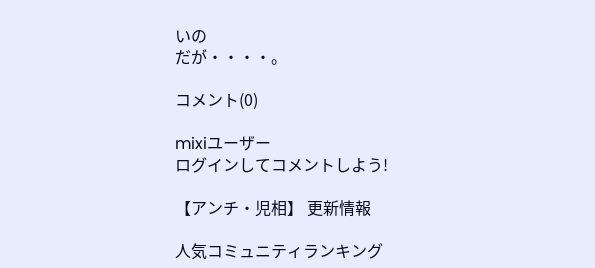いの
だが・・・・。

コメント(0)

mixiユーザー
ログインしてコメントしよう!

【アンチ・児相】 更新情報

人気コミュニティランキング